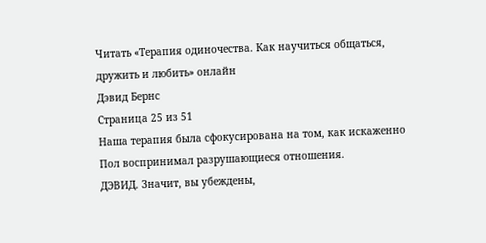Читать «Терапия одиночества. Как научиться общаться, дружить и любить» онлайн
Дэвид Бернс
Страница 25 из 51
Наша терапия была сфокусирована на том, как искаженно Пол воспринимал разрушающиеся отношения.
ДЭВИД. Значит, вы убеждены,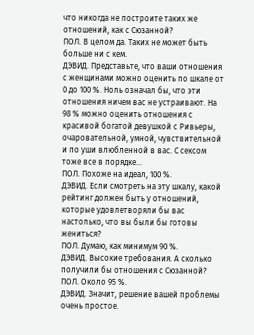что никогда не построите таких же отношений, как с Сюзанной?
ПОЛ. В целом да. Таких не может быть больше ни с кем.
ДЭВИД. Представьте, что ваши отношения с женщинами можно оценить по шкале от 0 до 100 %. Ноль означал бы, что эти отношения ничем вас не устраивают. На 98 % можно оценить отношения с красивой богатой девушкой с Ривьеры, очаровательной, умной, чувствительной и по уши влюбленной в вас. С сексом тоже все в порядке…
ПОЛ. Похоже на идеал, 100 %.
ДЭВИД. Если смотреть на эту шкалу, какой рейтинг должен быть у отношений, которые удовлетворяли бы вас настолько, что вы были бы готовы жениться?
ПОЛ. Думаю, как минимум 90 %.
ДЭВИД. Высокие требования. А сколько получили бы отношения с Сюзанной?
ПОЛ. Около 95 %.
ДЭВИД. Значит, решение вашей проблемы очень простое.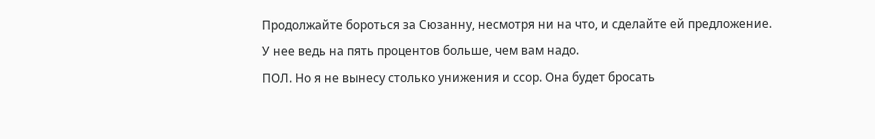Продолжайте бороться за Сюзанну, несмотря ни на что, и сделайте ей предложение. У нее ведь на пять процентов больше, чем вам надо.
ПОЛ. Но я не вынесу столько унижения и ссор. Она будет бросать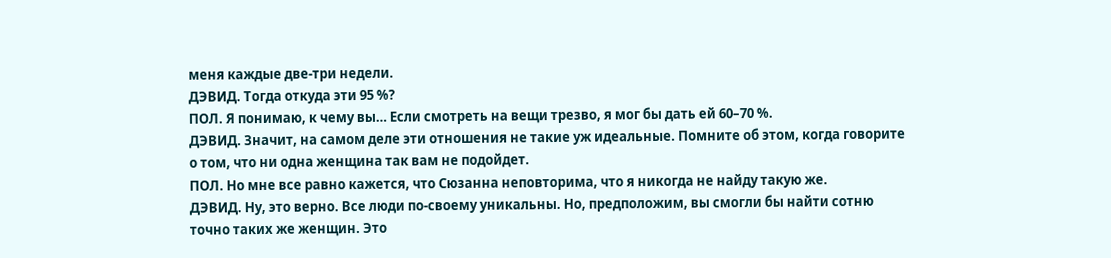меня каждые две-три недели.
ДЭВИД. Тогда откуда эти 95 %?
ПОЛ. Я понимаю, к чему вы… Если смотреть на вещи трезво, я мог бы дать ей 60–70 %.
ДЭВИД. Значит, на самом деле эти отношения не такие уж идеальные. Помните об этом, когда говорите о том, что ни одна женщина так вам не подойдет.
ПОЛ. Но мне все равно кажется, что Сюзанна неповторима, что я никогда не найду такую же.
ДЭВИД. Ну, это верно. Все люди по-своему уникальны. Но, предположим, вы смогли бы найти сотню точно таких же женщин. Это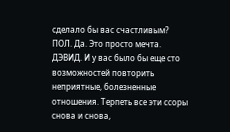сделало бы вас счастливым?
ПОЛ. Да. Это просто мечта.
ДЭВИД. И у вас было бы еще сто возможностей повторить неприятные, болезненные отношения. Терпеть все эти ссоры снова и снова,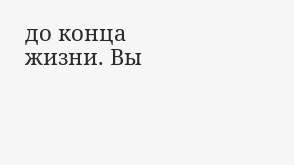до конца жизни. Вы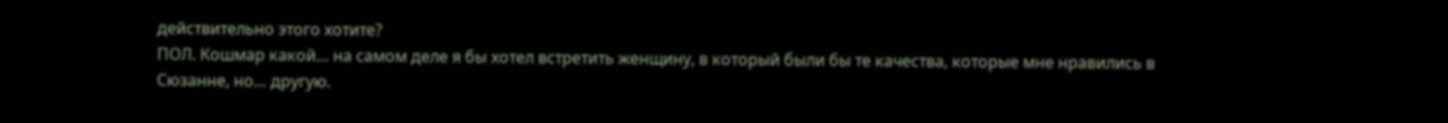действительно этого хотите?
ПОЛ. Кошмар какой… на самом деле я бы хотел встретить женщину, в который были бы те качества, которые мне нравились в Сюзанне, но… другую.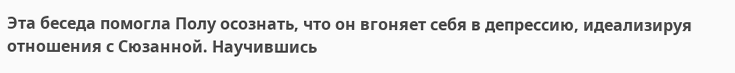Эта беседа помогла Полу осознать, что он вгоняет себя в депрессию, идеализируя отношения с Сюзанной. Научившись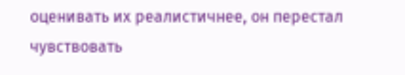оценивать их реалистичнее, он перестал чувствовать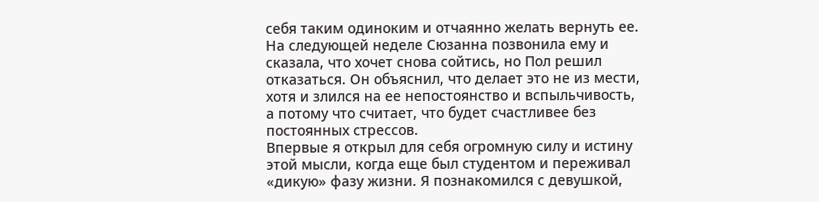себя таким одиноким и отчаянно желать вернуть ее. На следующей неделе Сюзанна позвонила ему и сказала, что хочет снова сойтись, но Пол решил отказаться. Он объяснил, что делает это не из мести, хотя и злился на ее непостоянство и вспыльчивость, а потому что считает, что будет счастливее без постоянных стрессов.
Впервые я открыл для себя огромную силу и истину этой мысли, когда еще был студентом и переживал «дикую» фазу жизни. Я познакомился с девушкой,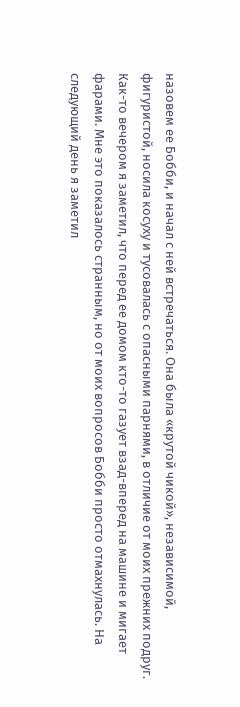назовем ее Бобби, и начал с ней встречаться. Она была «крутой чикой», независимой, фигуристой, носила косуху и тусовалась с опасными парнями, в отличие от моих прежних подруг.
Как-то вечером я заметил, что перед ее домом кто-то газует взад-вперед на машине и мигает фарами. Мне это показалось странным, но от моих вопросов Бобби просто отмахнулась. На следующий день я заметил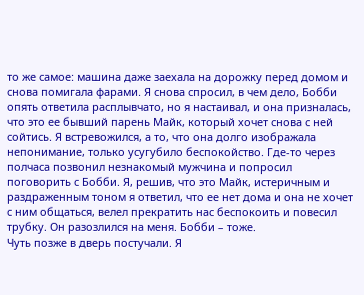то же самое: машина даже заехала на дорожку перед домом и снова помигала фарами. Я снова спросил, в чем дело, Бобби опять ответила расплывчато, но я настаивал, и она призналась, что это ее бывший парень Майк, который хочет снова с ней сойтись. Я встревожился, а то, что она долго изображала непонимание, только усугубило беспокойство. Где-то через полчаса позвонил незнакомый мужчина и попросил поговорить с Бобби. Я, решив, что это Майк, истеричным и раздраженным тоном я ответил, что ее нет дома и она не хочет с ним общаться, велел прекратить нас беспокоить и повесил трубку. Он разозлился на меня. Бобби – тоже.
Чуть позже в дверь постучали. Я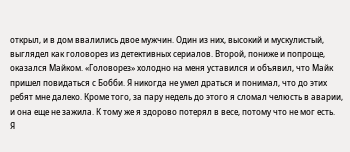открыл, и в дом ввалились двое мужчин. Один из них, высокий и мускулистый, выглядел как головорез из детективных сериалов. Второй, пониже и попроще, оказался Майком. «Головорез» холодно на меня уставился и объявил, что Майк пришел повидаться с Бобби. Я никогда не умел драться и понимал, что до этих ребят мне далеко. Кроме того, за пару недель до этого я сломал челюсть в аварии, и она еще не зажила. К тому же я здорово потерял в весе, потому что не мог есть.
Я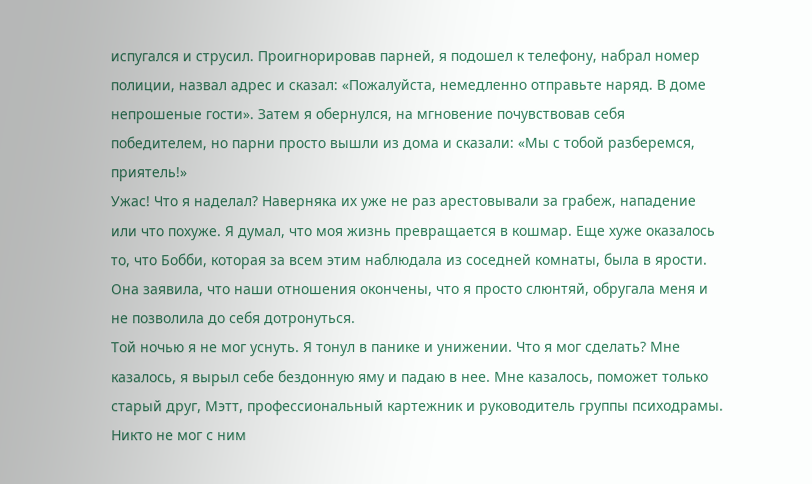испугался и струсил. Проигнорировав парней, я подошел к телефону, набрал номер полиции, назвал адрес и сказал: «Пожалуйста, немедленно отправьте наряд. В доме непрошеные гости». Затем я обернулся, на мгновение почувствовав себя победителем, но парни просто вышли из дома и сказали: «Мы с тобой разберемся, приятель!»
Ужас! Что я наделал? Наверняка их уже не раз арестовывали за грабеж, нападение или что похуже. Я думал, что моя жизнь превращается в кошмар. Еще хуже оказалось то, что Бобби, которая за всем этим наблюдала из соседней комнаты, была в ярости. Она заявила, что наши отношения окончены, что я просто слюнтяй, обругала меня и не позволила до себя дотронуться.
Той ночью я не мог уснуть. Я тонул в панике и унижении. Что я мог сделать? Мне казалось, я вырыл себе бездонную яму и падаю в нее. Мне казалось, поможет только старый друг, Мэтт, профессиональный картежник и руководитель группы психодрамы. Никто не мог с ним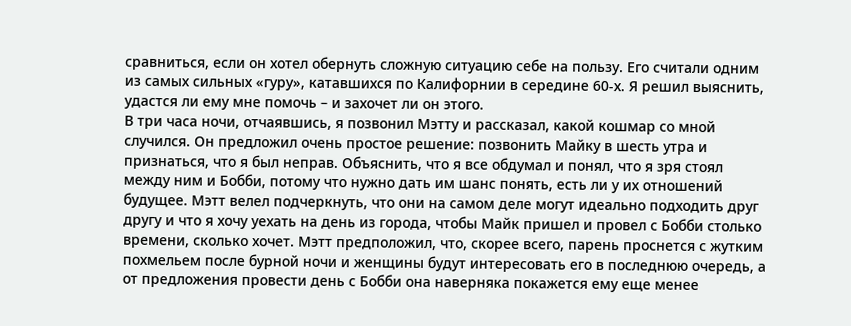сравниться, если он хотел обернуть сложную ситуацию себе на пользу. Его считали одним из самых сильных «гуру», катавшихся по Калифорнии в середине 60-х. Я решил выяснить, удастся ли ему мне помочь – и захочет ли он этого.
В три часа ночи, отчаявшись, я позвонил Мэтту и рассказал, какой кошмар со мной случился. Он предложил очень простое решение: позвонить Майку в шесть утра и признаться, что я был неправ. Объяснить, что я все обдумал и понял, что я зря стоял между ним и Бобби, потому что нужно дать им шанс понять, есть ли у их отношений будущее. Мэтт велел подчеркнуть, что они на самом деле могут идеально подходить друг другу и что я хочу уехать на день из города, чтобы Майк пришел и провел с Бобби столько времени, сколько хочет. Мэтт предположил, что, скорее всего, парень проснется с жутким похмельем после бурной ночи и женщины будут интересовать его в последнюю очередь, а от предложения провести день с Бобби она наверняка покажется ему еще менее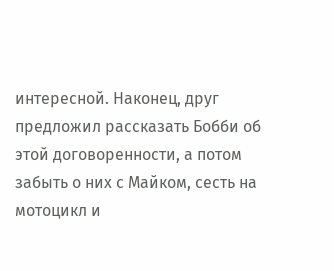интересной. Наконец, друг предложил рассказать Бобби об этой договоренности, а потом забыть о них с Майком, сесть на мотоцикл и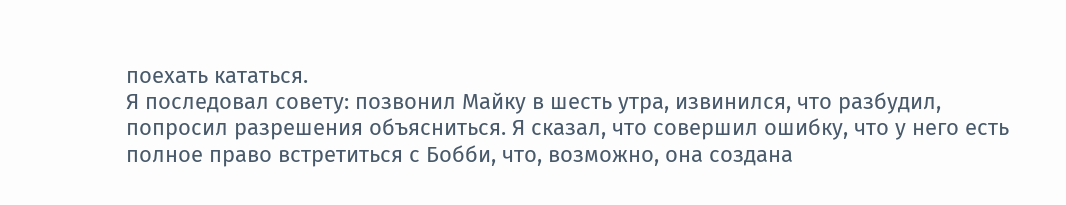поехать кататься.
Я последовал совету: позвонил Майку в шесть утра, извинился, что разбудил, попросил разрешения объясниться. Я сказал, что совершил ошибку, что у него есть полное право встретиться с Бобби, что, возможно, она создана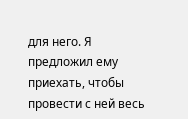для него. Я предложил ему приехать, чтобы провести с ней весь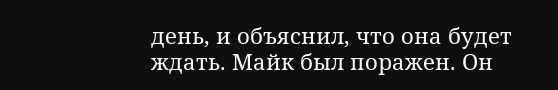день, и объяснил, что она будет ждать. Майк был поражен. Он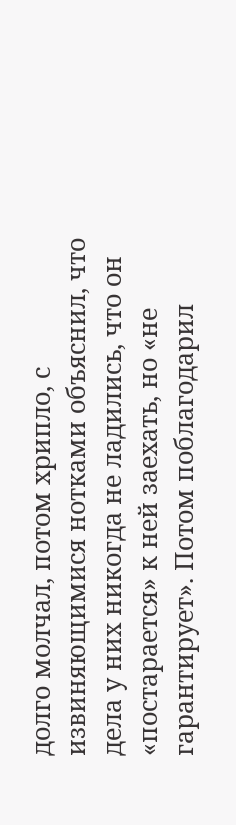долго молчал, потом хрипло, с извиняющимися нотками объяснил, что дела у них никогда не ладились, что он «постарается» к ней заехать, но «не гарантирует». Потом поблагодарил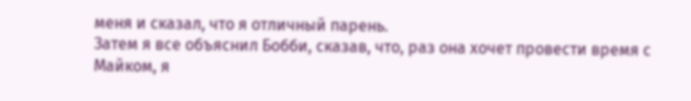меня и сказал, что я отличный парень.
Затем я все объяснил Бобби, сказав, что, раз она хочет провести время с Майком, я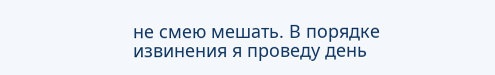не смею мешать. В порядке извинения я проведу день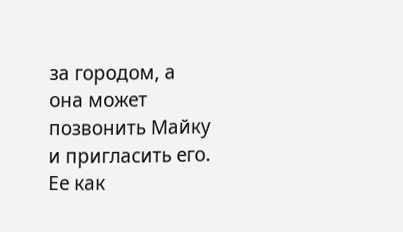за городом, а она может позвонить Майку и пригласить его. Ее как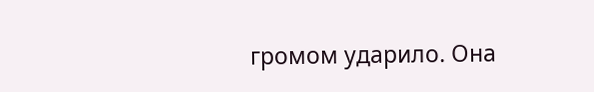громом ударило. Она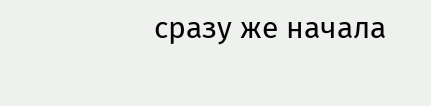сразу же начала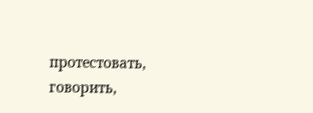протестовать, говорить,